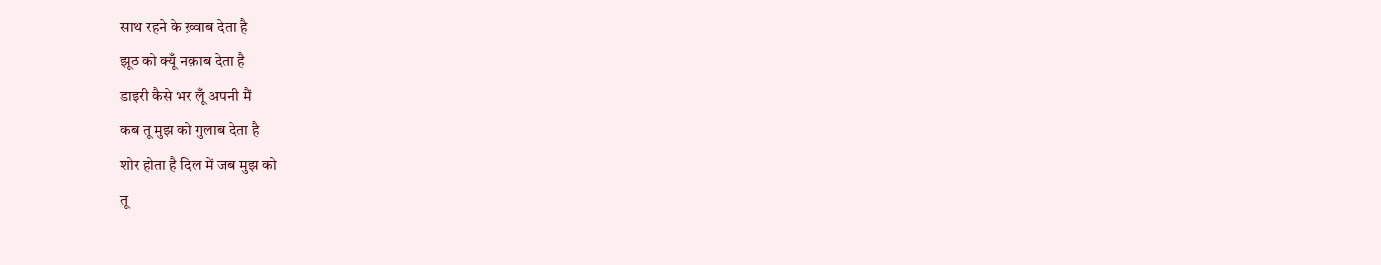साथ रहने के ख़्वाब देता है
झूठ को क्यूँ नक़ाब देता है
डाइरी कैसे भर लूँ अपनी मैं
कब तू मुझ को गुलाब देता है
शोर होता है दिल में जब मुझ को
तू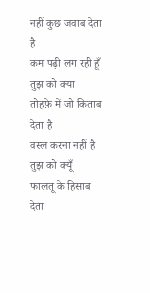नहीं कुछ जवाब देता है
कम पढ़ी लग रही हूँ तुझ को क्या
तोहफ़े में जो किताब देता है
वस्ल करना नहीं है तुझ को क्यूँ
फालतू के हिसाब देता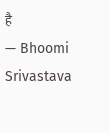है
— Bhoomi Srivastava